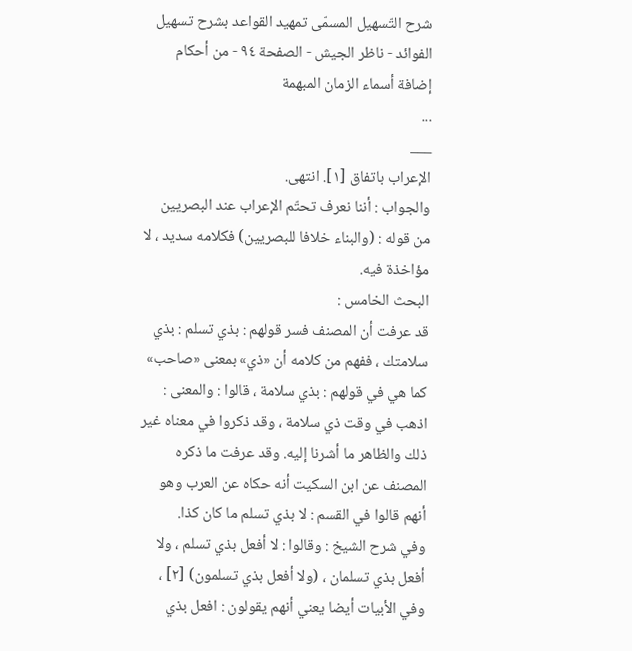شرح التّسهيل المسمّى تمهيد القواعد بشرح تسهيل الفوائد - ناظر الجيش - الصفحة ٩٤ - من أحكام إضافة أسماء الزمان المبهمة
...
___
الإعراب باتفاق [١]. انتهى.
والجواب : أننا نعرف تحتّم الإعراب عند البصريين من قوله : (والبناء خلافا للبصريين) فكلامه سديد ، لا مؤاخذة فيه.
البحث الخامس :
قد عرفت أن المصنف فسر قولهم : بذي تسلم : بذي سلامتك ، ففهم من كلامه أن «ذي» بمعنى «صاحب» كما هي في قولهم : بذي سلامة ، قالوا : والمعنى : اذهب في وقت ذي سلامة ، وقد ذكروا في معناه غير ذلك والظاهر ما أشرنا إليه. وقد عرفت ما ذكره المصنف عن ابن السكيت أنه حكاه عن العرب وهو أنهم قالوا في القسم : لا بذي تسلم ما كان كذا.
وفي شرح الشيخ : وقالوا : لا أفعل بذي تسلم ، ولا أفعل بذي تسلمان ، (ولا أفعل بذي تسلمون) [٢] ، وفي الأبيات أيضا يعني أنهم يقولون : افعل بذي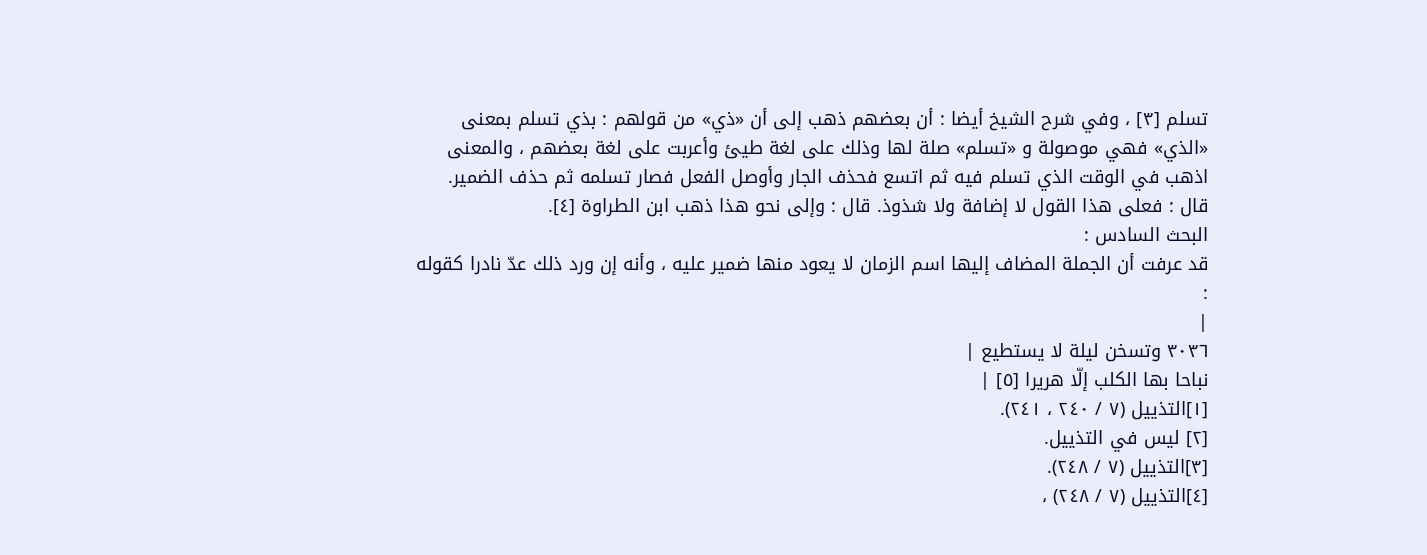تسلم [٣] ، وفي شرح الشيخ أيضا : أن بعضهم ذهب إلى أن «ذي» من قولهم : بذي تسلم بمعنى «الذي» فهي موصولة و «تسلم» صلة لها وذلك على لغة طيئ وأعربت على لغة بعضهم ، والمعنى اذهب في الوقت الذي تسلم فيه ثم اتسع فحذف الجار وأوصل الفعل فصار تسلمه ثم حذف الضمير. قال : فعلى هذا القول لا إضافة ولا شذوذ. قال : وإلى نحو هذا ذهب ابن الطراوة [٤].
البحث السادس :
قد عرفت أن الجملة المضاف إليها اسم الزمان لا يعود منها ضمير عليه ، وأنه إن ورد ذلك عدّ نادرا كقوله :
|
٣٠٣٦ وتسخن ليلة لا يستطيع |
نباحا بها الكلب إلّا هريرا [٥] |
[١]التذييل (٧ / ٢٤٠ ، ٢٤١).
[٢] ليس في التذييل.
[٣]التذييل (٧ / ٢٤٨).
[٤]التذييل (٧ / ٢٤٨) ،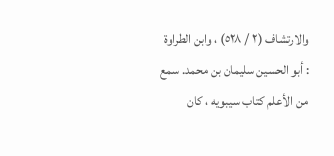والارتشاف (٢ / ٥٢٨) ، وابن الطراوة : أبو الحسين سليمان بن محمد. سمع من الأعلم كتاب سيبويه ، كان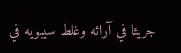جريئا في آرائه وغلط سيبويه في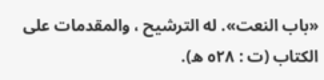«باب النعت». له الترشيح ، والمقدمات على الكتاب (ت : ٥٢٨ ه).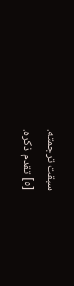سبقت ترجمته.
[٥] تقدم ذكره.